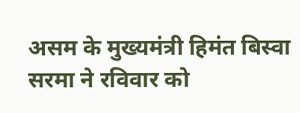असम के मुख्यमंत्री हिमंत बिस्वा सरमा ने रविवार को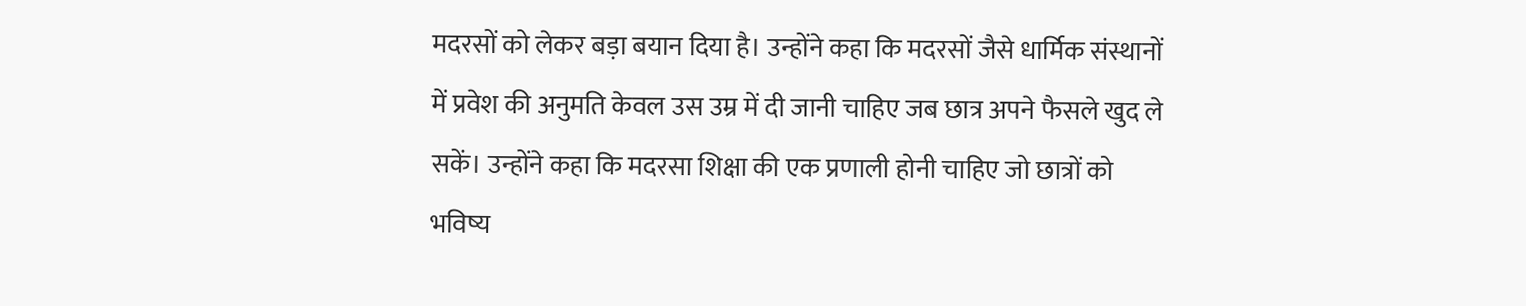मदरसों को लेकर बड़ा बयान दिया है। उन्होंने कहा कि मदरसों जैसे धार्मिक संस्थानों में प्रवेश की अनुमति केवल उस उम्र में दी जानी चाहिए जब छात्र अपने फैसले खुद ले सकें। उन्होंने कहा कि मदरसा शिक्षा की एक प्रणाली होनी चाहिए जो छात्रों को भविष्य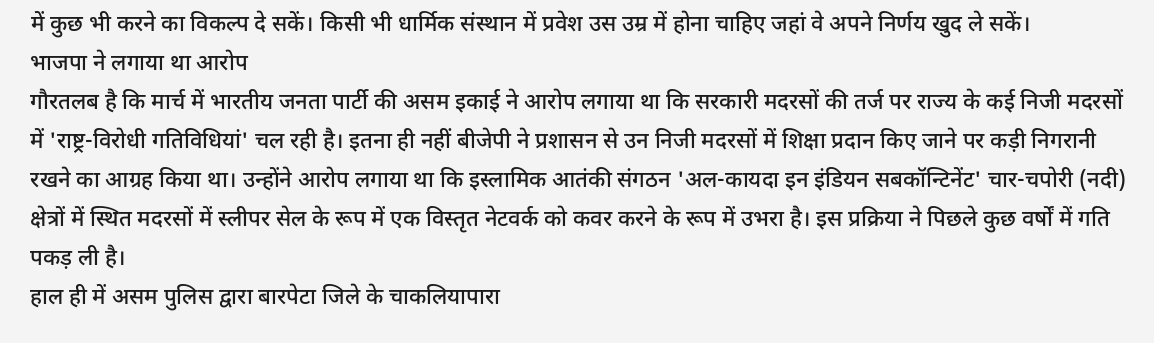में कुछ भी करने का विकल्प दे सकें। किसी भी धार्मिक संस्थान में प्रवेश उस उम्र में होना चाहिए जहां वे अपने निर्णय खुद ले सकें।
भाजपा ने लगाया था आरोप
गौरतलब है कि मार्च में भारतीय जनता पार्टी की असम इकाई ने आरोप लगाया था कि सरकारी मदरसों की तर्ज पर राज्य के कई निजी मदरसों में 'राष्ट्र-विरोधी गतिविधियां' चल रही है। इतना ही नहीं बीजेपी ने प्रशासन से उन निजी मदरसों में शिक्षा प्रदान किए जाने पर कड़ी निगरानी रखने का आग्रह किया था। उन्होंने आरोप लगाया था कि इस्लामिक आतंकी संगठन 'अल-कायदा इन इंडियन सबकॉन्टिनेंट' चार-चपोरी (नदी) क्षेत्रों में स्थित मदरसों में स्लीपर सेल के रूप में एक विस्तृत नेटवर्क को कवर करने के रूप में उभरा है। इस प्रक्रिया ने पिछले कुछ वर्षों में गति पकड़ ली है।
हाल ही में असम पुलिस द्वारा बारपेटा जिले के चाकलियापारा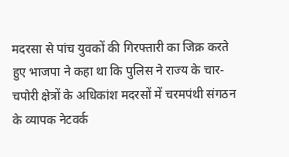मदरसा से पांच युवकों की गिरफ्तारी का जिक्र करते हुए भाजपा ने कहा था कि पुलिस ने राज्य के चार-चपोरी क्षेत्रों के अधिकांश मदरसों में चरमपंथी संगठन के व्यापक नेटवर्क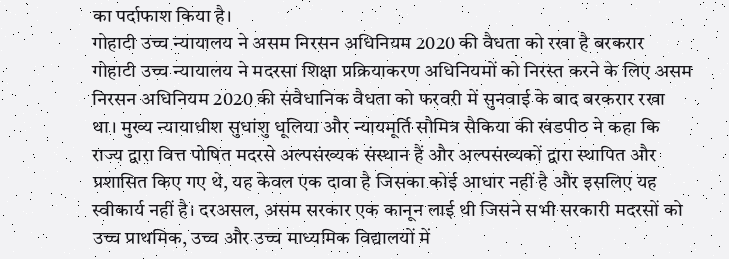का पर्दाफाश किया है।
गोहाटी उच्च न्यायालय ने असम निरसन अधिनियम 2020 की वैधता को रखा है बरकरार
गोहाटी उच्च न्यायालय ने मदरसा शिक्षा प्रक्रियाकरण अधिनियमों को निरस्त करने के लिए असम निरसन अधिनियम 2020 की संवैधानिक वैधता को फरवरी में सुनवाई के बाद बरकरार रखा था। मुख्य न्यायाधीश सुधांशु धूलिया और न्यायमूर्ति सौमित्र सैकिया की खंडपीठ ने कहा कि राज्य द्वारा वित्त पोषित मदरसे अल्पसंख्यक संस्थान हैं और अल्पसंख्यकों द्वारा स्थापित और प्रशासित किए गए थे, यह केवल एक दावा है जिसका कोई आधार नहीं है और इसलिए यह स्वीकार्य नहीं है। दरअसल, असम सरकार एक कानून लाई थी जिसने सभी सरकारी मदरसों को उच्च प्राथमिक, उच्च और उच्च माध्यमिक विद्यालयों में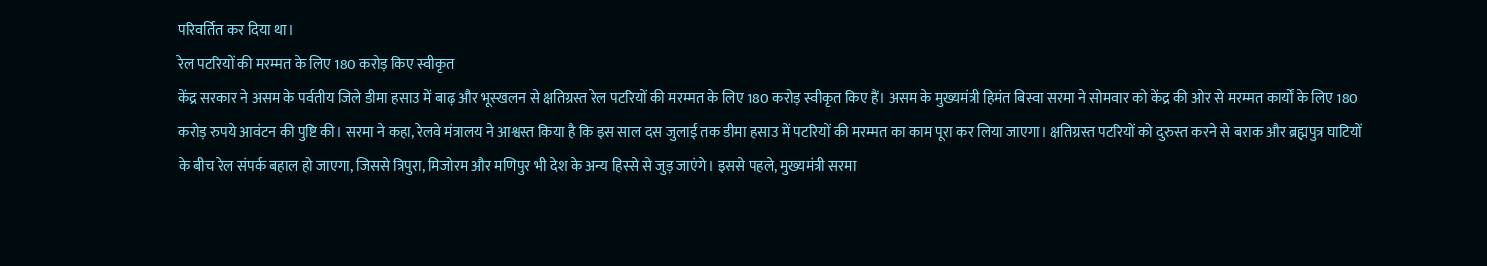परिवर्तित कर दिया था।
रेल पटरियों की मरम्मत के लिए 180 करोड़ किए स्वीकृत
केंद्र सरकार ने असम के पर्वतीय जिले डीमा हसाउ में बाढ़ और भूस्खलन से क्षतिग्रस्त रेल पटरियों की मरम्मत के लिए 180 करोड़ स्वीकृत किए हैं। असम के मुख्यमंत्री हिमंत बिस्वा सरमा ने सोमवार को केंद्र की ओर से मरम्मत कार्यों के लिए 180 करोड़ रुपये आवंटन की पुष्टि की। सरमा ने कहा, रेलवे मंत्रालय ने आश्वस्त किया है कि इस साल दस जुलाई तक डीमा हसाउ में पटरियों की मरम्मत का काम पूरा कर लिया जाएगा। क्षतिग्रस्त पटरियों को दुरुस्त करने से बराक और ब्रह्मपुत्र घाटियों के बीच रेल संपर्क बहाल हो जाएगा, जिससे त्रिपुरा, मिजोरम और मणिपुर भी देश के अन्य हिस्से से जुड़ जाएंगे। इससे पहले, मुख्यमंत्री सरमा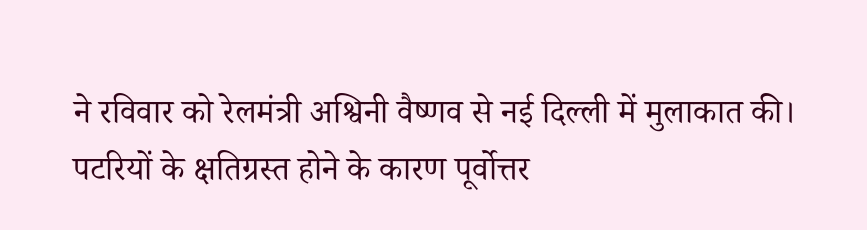ने रविवार को रेलमंत्री अश्विनी वैष्णव से नई दिल्ली में मुलाकात की। पटरियों के क्षतिग्रस्त होने के कारण पूर्वोत्तर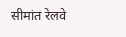सीमांत रेलवे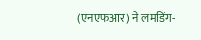(एनएफआर) ने लमडिंग-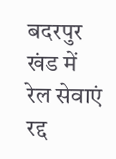बदरपुर खंड में रेल सेवाएं रद्द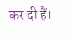कर दी हैं।